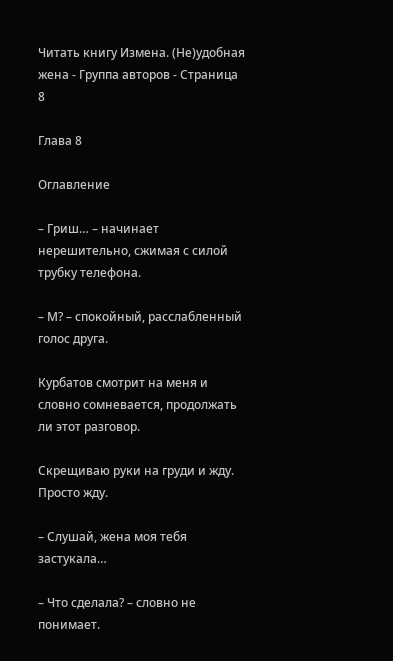Читать книгу Измена. (Не)удобная жена - Группа авторов - Страница 8

Глава 8

Оглавление

– Гриш… – начинает нерешительно, сжимая с силой трубку телефона.

– М? – спокойный, расслабленный голос друга.

Курбатов смотрит на меня и словно сомневается, продолжать ли этот разговор.

Скрещиваю руки на груди и жду. Просто жду.

– Слушай, жена моя тебя застукала…

– Что сделала? – словно не понимает.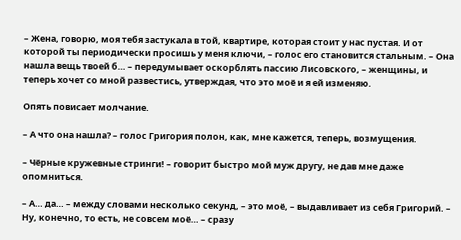– Жена, говорю, моя тебя застукала в той, квартире, которая стоит у нас пустая. И от которой ты периодически просишь у меня ключи, – голос его становится стальным. – Она нашла вещь твоей б… – передумывает оскорблять пассию Лисовского, – женщины, и теперь хочет со мной развестись, утверждая, что это моё и я ей изменяю.

Опять повисает молчание.

– А что она нашла? – голос Григория полон, как, мне кажется, теперь, возмущения.

– Чёрные кружевные стринги! – говорит быстро мой муж другу, не дав мне даже опомниться.

– А… да… – между словами несколько секунд, – это моё, – выдавливает из себя Григорий. – Ну, конечно, то есть, не совсем моё… – сразу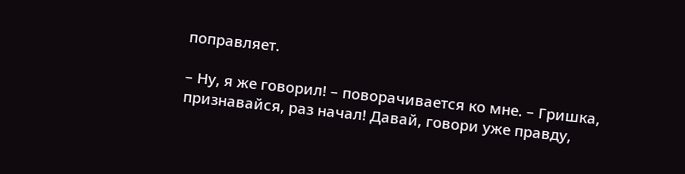поправляет.

– Ну, я же говорил! – поворачивается ко мне. – Гришка, признавайся, раз начал! Давай, говори уже правду,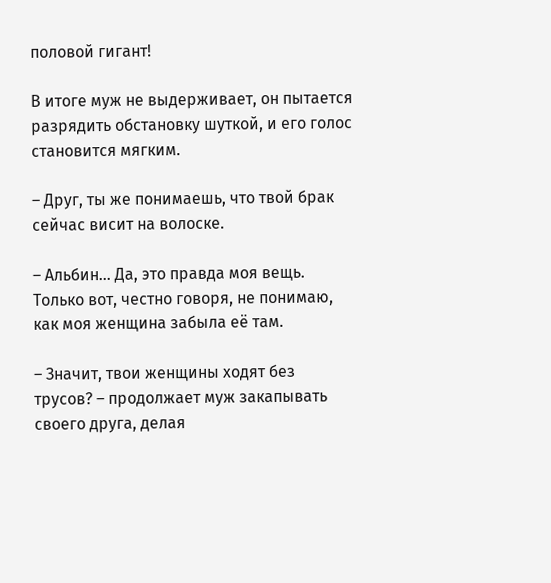половой гигант!

В итоге муж не выдерживает, он пытается разрядить обстановку шуткой, и его голос становится мягким.

– Друг, ты же понимаешь, что твой брак сейчас висит на волоске.

– Альбин… Да, это правда моя вещь. Только вот, честно говоря, не понимаю, как моя женщина забыла её там.

– Значит, твои женщины ходят без трусов? – продолжает муж закапывать своего друга, делая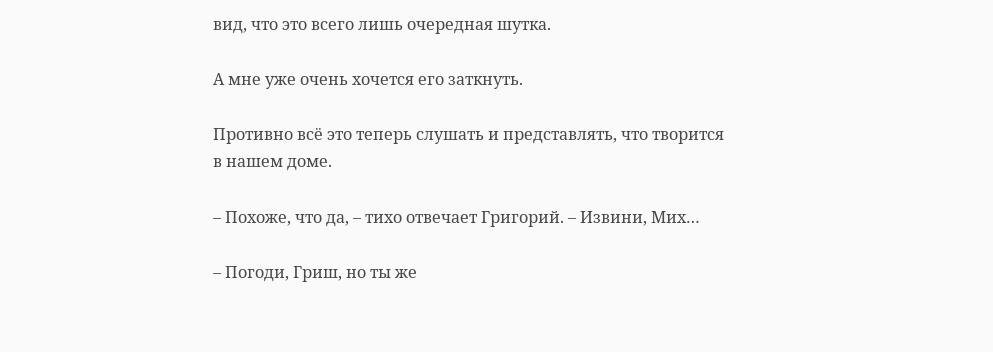вид, что это всего лишь очередная шутка.

А мне уже очень хочется его заткнуть.

Противно всё это теперь слушать и представлять, что творится в нашем доме.

– Похоже, что да, – тихо отвечает Григорий. – Извини, Мих…

– Погоди, Гриш, но ты же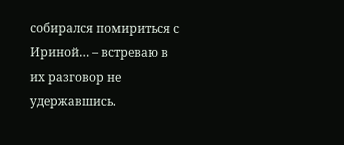собирался помириться с Ириной… – встреваю в их разговор не удержавшись.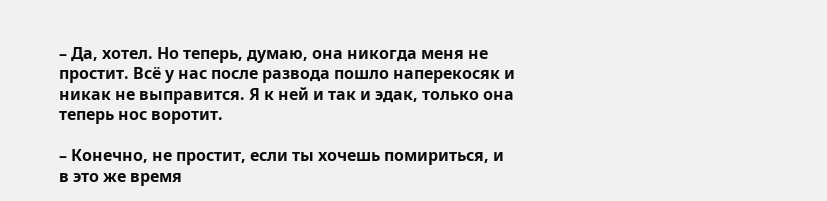– Да, хотел. Но теперь, думаю, она никогда меня не простит. Всё у нас после развода пошло наперекосяк и никак не выправится. Я к ней и так и эдак, только она теперь нос воротит.

– Конечно, не простит, если ты хочешь помириться, и в это же время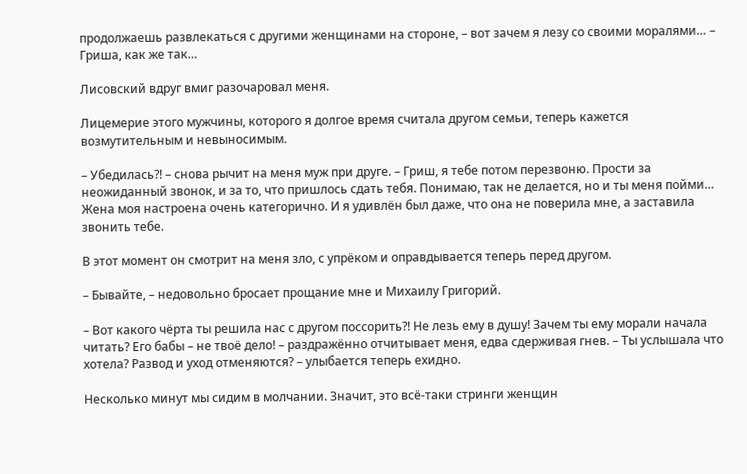продолжаешь развлекаться с другими женщинами на стороне, – вот зачем я лезу со своими моралями… – Гриша, как же так…

Лисовский вдруг вмиг разочаровал меня.

Лицемерие этого мужчины, которого я долгое время считала другом семьи, теперь кажется возмутительным и невыносимым.

– Убедилась?! – снова рычит на меня муж при друге. – Гриш, я тебе потом перезвоню. Прости за неожиданный звонок, и за то, что пришлось сдать тебя. Понимаю, так не делается, но и ты меня пойми… Жена моя настроена очень категорично. И я удивлён был даже, что она не поверила мне, а заставила звонить тебе.

В этот момент он смотрит на меня зло, с упрёком и оправдывается теперь перед другом.

– Бывайте, – недовольно бросает прощание мне и Михаилу Григорий.

– Вот какого чёрта ты решила нас с другом поссорить?! Не лезь ему в душу! Зачем ты ему морали начала читать? Его бабы – не твоё дело! – раздражённо отчитывает меня, едва сдерживая гнев. – Ты услышала что хотела? Развод и уход отменяются? – улыбается теперь ехидно.

Несколько минут мы сидим в молчании. Значит, это всё-таки стринги женщин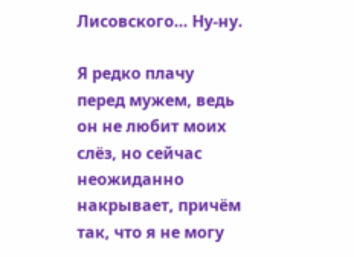Лисовского… Ну-ну.

Я редко плачу перед мужем, ведь он не любит моих слёз, но сейчас неожиданно накрывает, причём так, что я не могу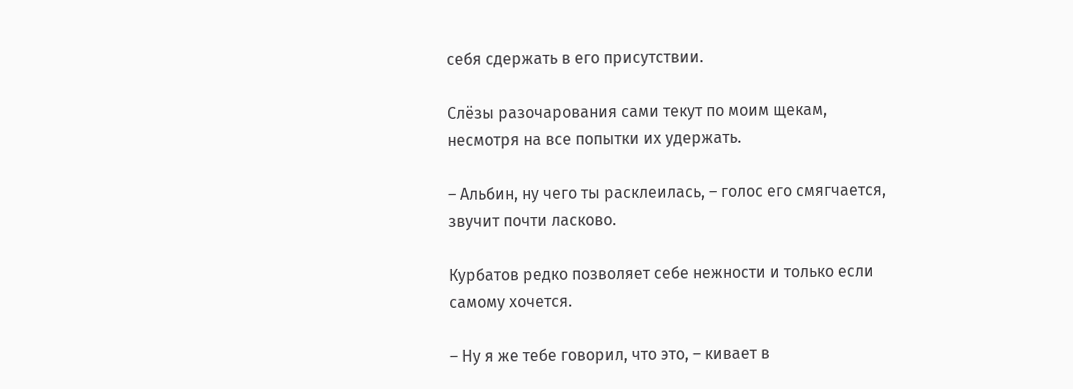себя сдержать в его присутствии.

Слёзы разочарования сами текут по моим щекам, несмотря на все попытки их удержать.

– Альбин, ну чего ты расклеилась, – голос его смягчается, звучит почти ласково.

Курбатов редко позволяет себе нежности и только если самому хочется.

– Ну я же тебе говорил, что это, – кивает в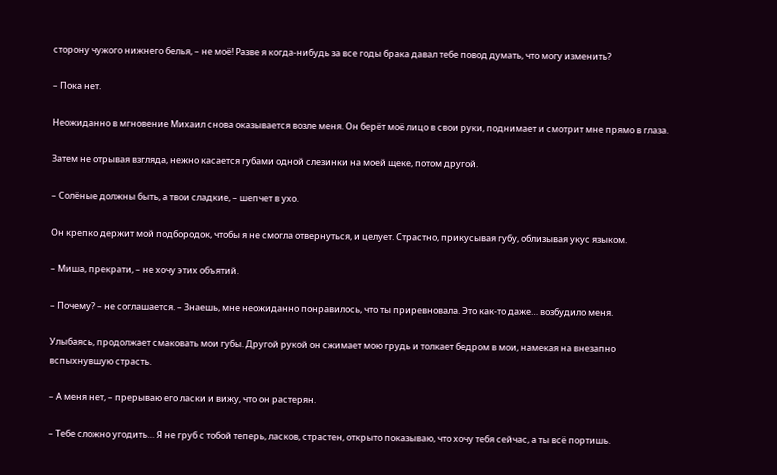сторону чужого нижнего белья, – не моё! Разве я когда-нибудь за все годы брака давал тебе повод думать, что могу изменить?

– Пока нет.

Неожиданно в мгновение Михаил снова оказывается возле меня. Он берёт моё лицо в свои руки, поднимает и смотрит мне прямо в глаза.

Затем не отрывая взгляда, нежно касается губами одной слезинки на моей щеке, потом другой.

– Солёные должны быть, а твои сладкие, – шепчет в ухо.

Он крепко держит мой подбородок, чтобы я не смогла отвернуться, и целует. Страстно, прикусывая губу, облизывая укус языком.

– Миша, прекрати, – не хочу этих объятий.

– Почему? – не соглашается. – Знаешь, мне неожиданно понравилось, что ты приревновала. Это как-то даже… возбудило меня.

Улыбаясь, продолжает смаковать мои губы. Другой рукой он сжимает мою грудь и толкает бедром в мои, намекая на внезапно вспыхнувшую страсть.

– А меня нет, – прерываю его ласки и вижу, что он растерян.

– Тебе сложно угодить… Я не груб с тобой теперь, ласков, страстен, открыто показываю, что хочу тебя сейчас, а ты всё портишь.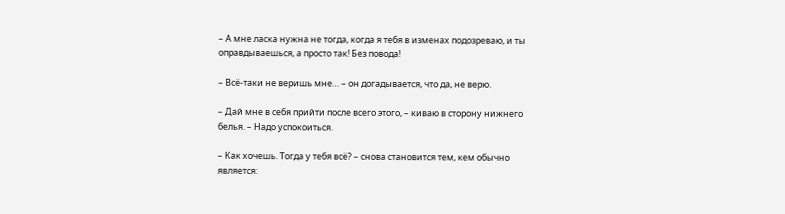– А мне ласка нужна не тогда, когда я тебя в изменах подозреваю, и ты оправдываешься, а просто так! Без повода!

– Всё-таки не веришь мне… – он догадывается, что да, не верю.

– Дай мне в себя прийти после всего этого, – киваю в сторону нижнего белья. – Надо успокоиться.

– Как хочешь. Тогда у тебя всё? – снова становится тем, кем обычно является: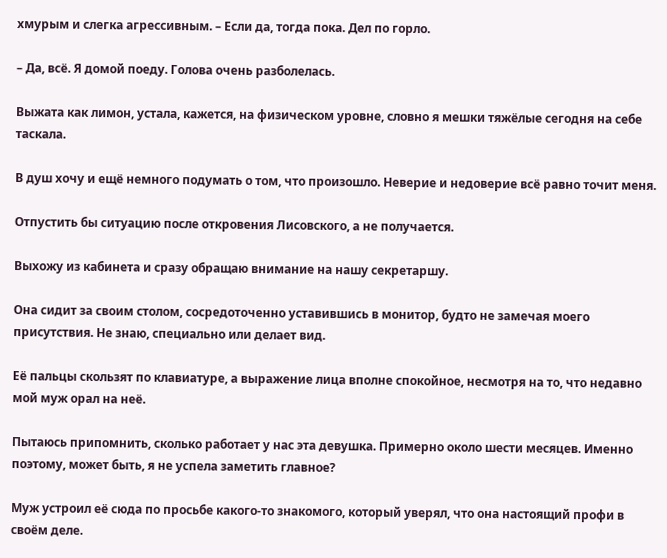хмурым и слегка агрессивным. – Если да, тогда пока. Дел по горло.

– Да, всё. Я домой поеду. Голова очень разболелась.

Выжата как лимон, устала, кажется, на физическом уровне, словно я мешки тяжёлые сегодня на себе таскала.

В душ хочу и ещё немного подумать о том, что произошло. Неверие и недоверие всё равно точит меня.

Отпустить бы ситуацию после откровения Лисовского, а не получается.

Выхожу из кабинета и сразу обращаю внимание на нашу секретаршу.

Она сидит за своим столом, сосредоточенно уставившись в монитор, будто не замечая моего присутствия. Не знаю, специально или делает вид.

Её пальцы скользят по клавиатуре, а выражение лица вполне спокойное, несмотря на то, что недавно мой муж орал на неё.

Пытаюсь припомнить, сколько работает у нас эта девушка. Примерно около шести месяцев. Именно поэтому, может быть, я не успела заметить главное?

Муж устроил её сюда по просьбе какого-то знакомого, который уверял, что она настоящий профи в своём деле.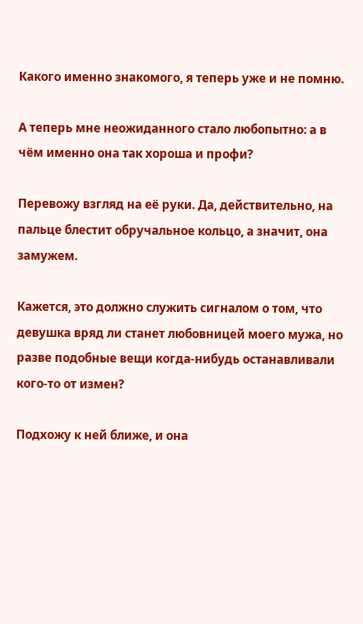Какого именно знакомого, я теперь уже и не помню.

А теперь мне неожиданного стало любопытно: а в чём именно она так хороша и профи?

Перевожу взгляд на её руки. Да, действительно, на пальце блестит обручальное кольцо, а значит, она замужем.

Кажется, это должно служить сигналом о том, что девушка вряд ли станет любовницей моего мужа, но разве подобные вещи когда-нибудь останавливали кого-то от измен?

Подхожу к ней ближе, и она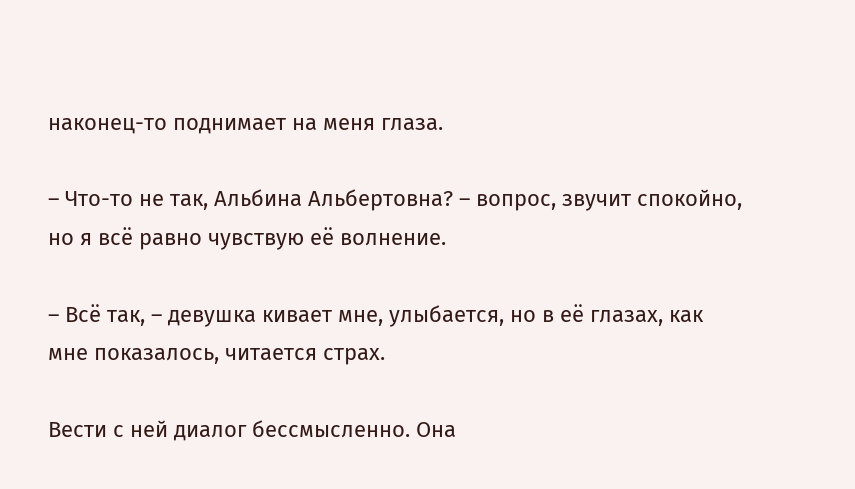наконец-то поднимает на меня глаза.

– Что-то не так, Альбина Альбертовна? – вопрос, звучит спокойно, но я всё равно чувствую её волнение.

– Всё так, – девушка кивает мне, улыбается, но в её глазах, как мне показалось, читается страх.

Вести с ней диалог бессмысленно. Она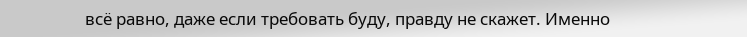всё равно, даже если требовать буду, правду не скажет. Именно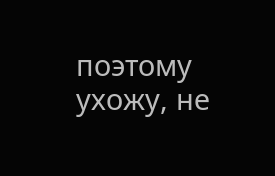поэтому ухожу, не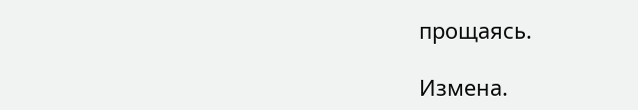прощаясь.

Измена.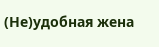(Не)удобная жена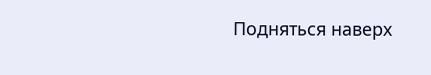Подняться наверх